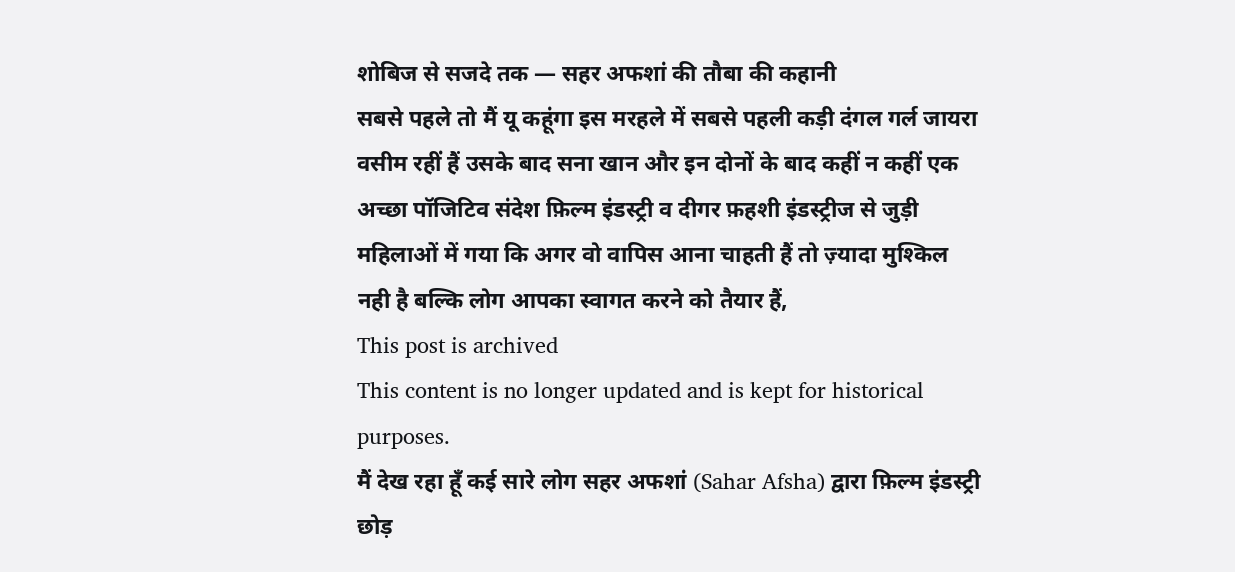शोबिज से सजदे तक — सहर अफशां की तौबा की कहानी
सबसे पहले तो मैं यू कहूंगा इस मरहले में सबसे पहली कड़ी दंगल गर्ल जायरा वसीम रहीं हैं उसके बाद सना खान और इन दोनों के बाद कहीं न कहीं एक अच्छा पॉजिटिव संदेश फ़िल्म इंडस्ट्री व दीगर फ़हशी इंडस्ट्रीज से जुड़ी महिलाओं में गया कि अगर वो वापिस आना चाहती हैं तो ज़्यादा मुश्किल नही है बल्कि लोग आपका स्वागत करने को तैयार हैं,
This post is archived
This content is no longer updated and is kept for historical purposes.
मैं देख रहा हूँ कई सारे लोग सहर अफशां (Sahar Afsha) द्वारा फ़िल्म इंडस्ट्री छोड़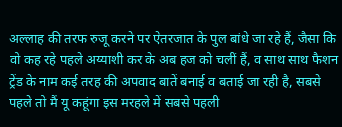अल्लाह की तरफ रुजू करने पर ऐतरजात के पुल बांधे जा रहे हैं, जैसा कि वो कह रहे पहले अय्याशी कर के अब हज को चलीं हैं, व साथ साथ फैशन ट्रेंड के नाम कई तरह की अपवाद बातें बनाई व बताई जा रही है, सबसे पहले तो मैं यू कहूंगा इस मरहले में सबसे पहली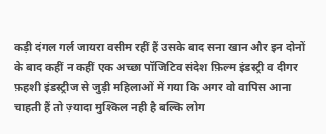कड़ी दंगल गर्ल जायरा वसीम रहीं हैं उसके बाद सना खान और इन दोनों के बाद कहीं न कहीं एक अच्छा पॉजिटिव संदेश फ़िल्म इंडस्ट्री व दीगर फ़हशी इंडस्ट्रीज से जुड़ी महिलाओं में गया कि अगर वो वापिस आना चाहती हैं तो ज़्यादा मुश्किल नही है बल्कि लोग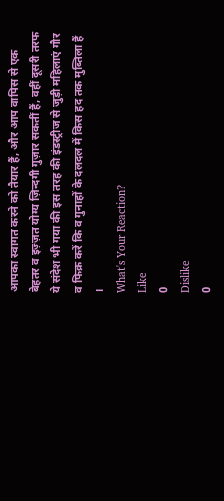आपका स्वागत करने को तैयार हैं, और आप वापिस से एक बेहतर व इज़्ज़त योग्य ज़िन्दगी गुज़ार सकतीं हैं, वहीं दूसरी तरफ ये संदेश भी गया की इस तरह की इंडस्ट्रीज से जुड़ी महिलाएं गौर व फिक्र करें कि व गुनाहों के दलदल में किस हद तक मुब्तिला हैं ।
What's Your Reaction?
Like
0
Dislike
0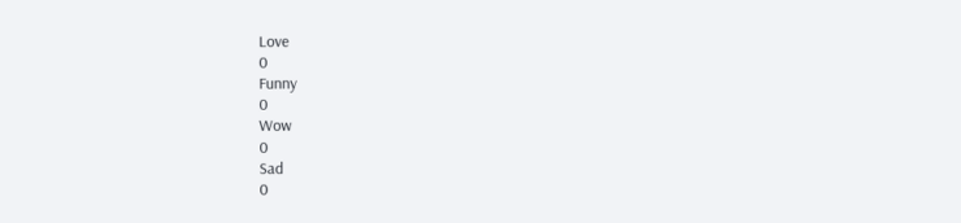Love
0
Funny
0
Wow
0
Sad
0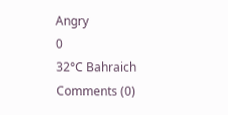Angry
0
32°C Bahraich
Comments (0)